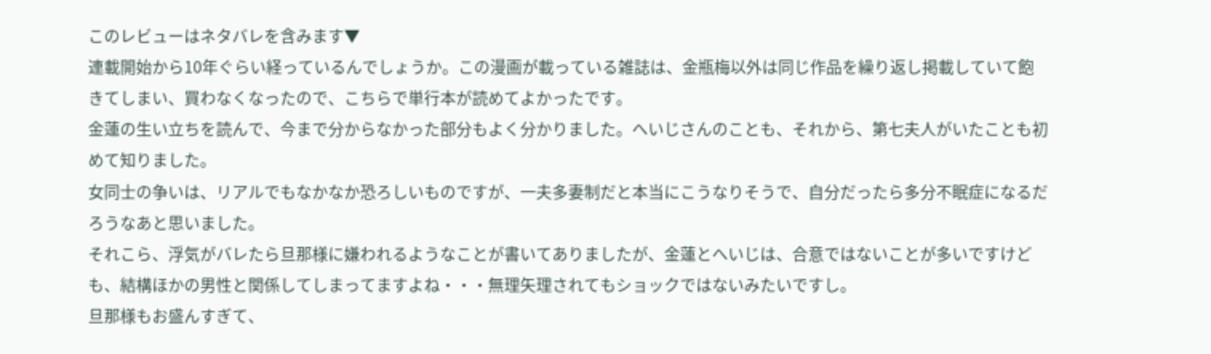このレビューはネタバレを含みます▼
連載開始から10年ぐらい経っているんでしょうか。この漫画が載っている雑誌は、金瓶梅以外は同じ作品を繰り返し掲載していて飽きてしまい、買わなくなったので、こちらで単行本が読めてよかったです。
金蓮の生い立ちを読んで、今まで分からなかった部分もよく分かりました。へいじさんのことも、それから、第七夫人がいたことも初めて知りました。
女同士の争いは、リアルでもなかなか恐ろしいものですが、一夫多妻制だと本当にこうなりそうで、自分だったら多分不眠症になるだろうなあと思いました。
それこら、浮気がバレたら旦那様に嫌われるようなことが書いてありましたが、金蓮とへいじは、合意ではないことが多いですけども、結構ほかの男性と関係してしまってますよね・・・無理矢理されてもショックではないみたいですし。
旦那様もお盛んすぎて、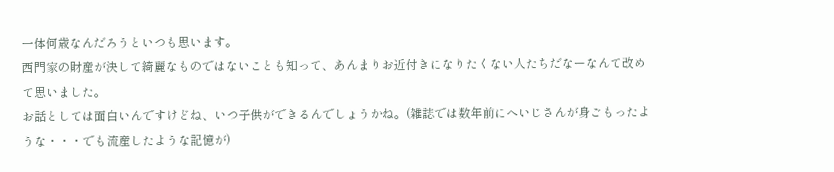一体何歳なんだろうといつも思います。
西門家の財産が決して綺麗なものではないことも知って、あんまりお近付きになりたくない人たちだなーなんて改めて思いました。
お話としては面白いんですけどね、いつ子供ができるんでしょうかね。(雑誌では数年前にへいじさんが身ごもったような・・・でも流産したような記憶が)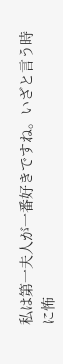私は第一夫人が一番好きですね。いざと言う時に怖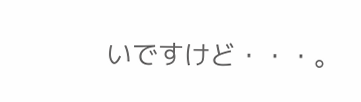いですけど・・・。